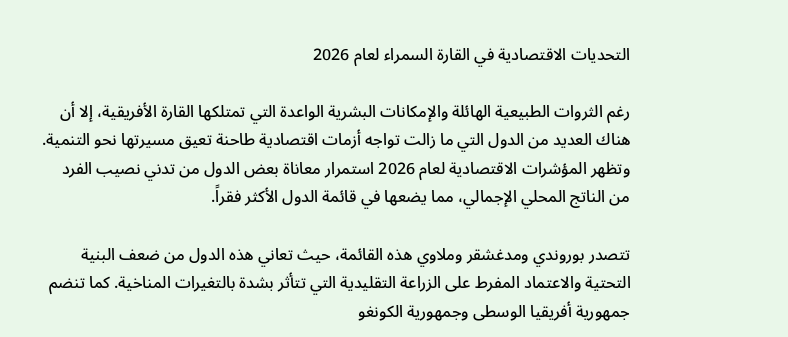التحديات الاقتصادية في القارة السمراء لعام 2026

رغم الثروات الطبيعية الهائلة والإمكانات البشرية الواعدة التي تمتلكها القارة الأفريقية، إلا أن هناك العديد من الدول التي ما زالت تواجه أزمات اقتصادية طاحنة تعيق مسيرتها نحو التنمية. وتظهر المؤشرات الاقتصادية لعام 2026 استمرار معاناة بعض الدول من تدني نصيب الفرد من الناتج المحلي الإجمالي، مما يضعها في قائمة الدول الأكثر فقراً.

تتصدر بوروندي ومدغشقر وملاوي هذه القائمة، حيث تعاني هذه الدول من ضعف البنية التحتية والاعتماد المفرط على الزراعة التقليدية التي تتأثر بشدة بالتغيرات المناخية. كما تنضم جمهورية أفريقيا الوسطى وجمهورية الكونغو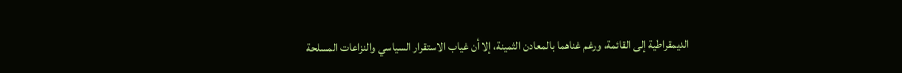الديمقراطية إلى القائمة، ورغم غناهما بالمعادن الثمينة، إلا أن غياب الاستقرار السياسي والنزاعات المسلحة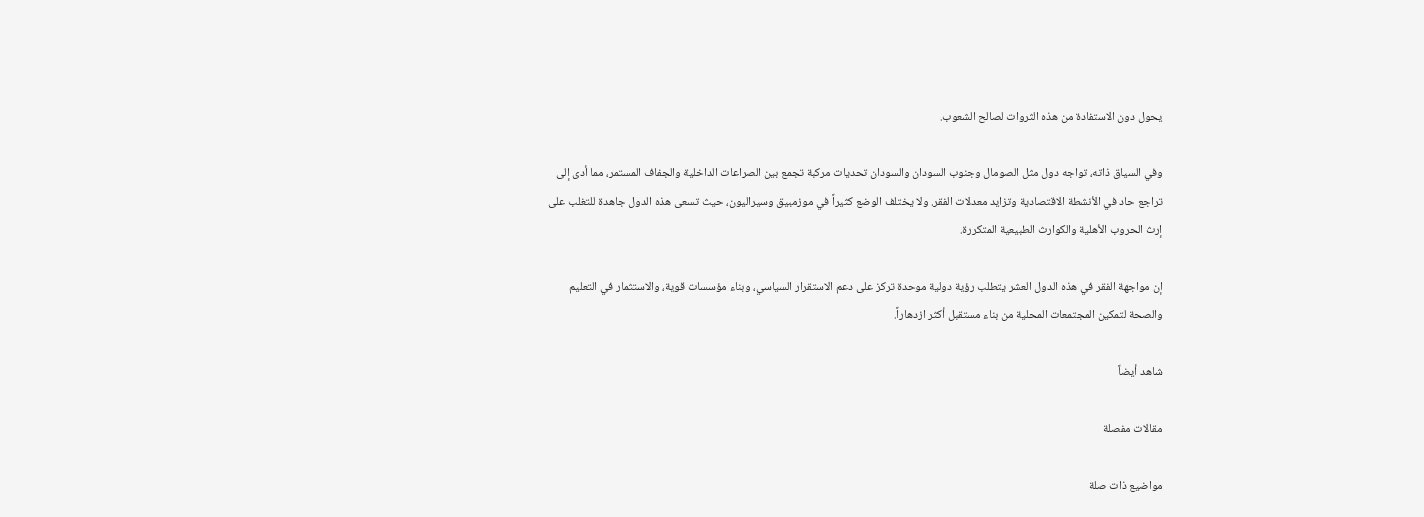يحول دون الاستفادة من هذه الثروات لصالح الشعوب.

وفي السياق ذاته، تواجه دول مثل الصومال وجنوب السودان والسودان تحديات مركبة تجمع بين الصراعات الداخلية والجفاف المستمر، مما أدى إلى تراجع حاد في الأنشطة الاقتصادية وتزايد معدلات الفقر. ولا يختلف الوضع كثيراً في موزمبيق وسيراليون، حيث تسعى هذه الدول جاهدة للتغلب على إرث الحروب الأهلية والكوارث الطبيعية المتكررة.

إن مواجهة الفقر في هذه الدول العشر يتطلب رؤية دولية موحدة تركز على دعم الاستقرار السياسي، وبناء مؤسسات قوية، والاستثمار في التعليم والصحة لتمكين المجتمعات المحلية من بناء مستقبل أكثر ازدهاراً.

شاهد أيضاً

مقالات مفصلة

مواضيع ذات صلة